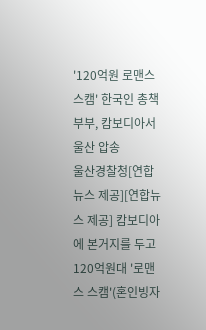'120억원 로맨스 스캠' 한국인 총책 부부, 캄보디아서 울산 압송
울산경찰청[연합뉴스 제공][연합뉴스 제공] 캄보디아에 본거지를 두고 120억원대 '로맨스 스캠'(혼인빙자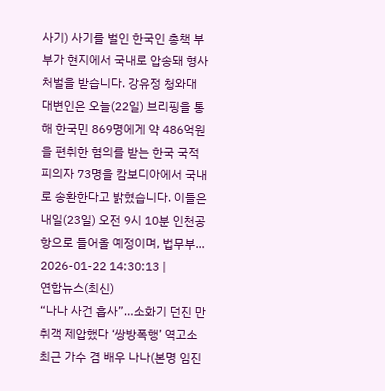사기) 사기를 벌인 한국인 총책 부부가 현지에서 국내로 압송돼 형사 처벌을 받습니다. 강유정 청와대 대변인은 오늘(22일) 브리핑을 통해 한국민 869명에게 약 486억원을 편취한 혐의를 받는 한국 국적 피의자 73명을 캄보디아에서 국내로 송환한다고 밝혔습니다. 이들은 내일(23일) 오전 9시 10분 인천공항으로 들어올 예정이며, 법무부...
2026-01-22 14:30:13 |
연합뉴스(최신)
“나나 사건 흡사”…소화기 던진 만취객 제압했다 ‘쌍방폭행’ 역고소
최근 가수 겸 배우 나나(본명 임진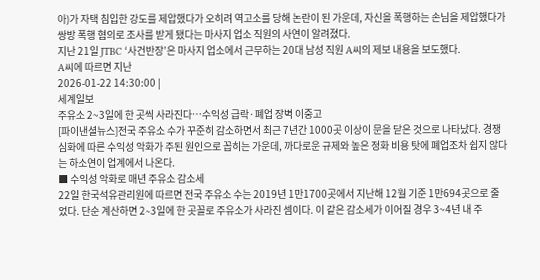아)가 자택 침입한 강도를 제압했다가 오히려 역고소를 당해 논란이 된 가운데, 자신을 폭행하는 손님을 제압했다가 쌍방 폭행 혐의로 조사를 받게 됐다는 마사지 업소 직원의 사연이 알려졌다.
지난 21일 JTBC ‘사건반장’은 마사지 업소에서 근무하는 20대 남성 직원 A씨의 제보 내용을 보도했다.
A씨에 따르면 지난
2026-01-22 14:30:00 |
세계일보
주유소 2~3일에 한 곳씩 사라진다…수익성 급락·폐업 장벽 이중고
[파이낸셜뉴스]전국 주유소 수가 꾸준히 감소하면서 최근 7년간 1000곳 이상이 문을 닫은 것으로 나타났다. 경쟁 심화에 따른 수익성 악화가 주된 원인으로 꼽히는 가운데, 까다로운 규제와 높은 정화 비용 탓에 폐업조차 쉽지 않다는 하소연이 업계에서 나온다.
■ 수익성 악화로 매년 주유소 감소세
22일 한국석유관리원에 따르면 전국 주유소 수는 2019년 1만1700곳에서 지난해 12월 기준 1만694곳으로 줄었다. 단순 계산하면 2∼3일에 한 곳꼴로 주유소가 사라진 셈이다. 이 같은 감소세가 이어질 경우 3~4년 내 주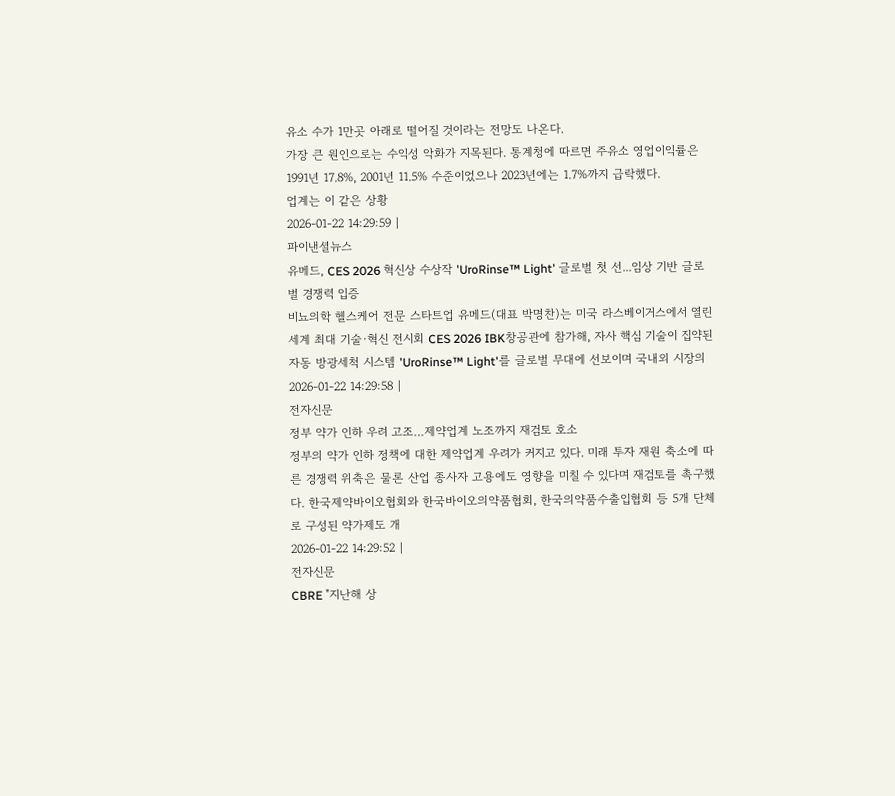유소 수가 1만곳 아래로 떨어질 것이라는 전망도 나온다.
가장 큰 원인으로는 수익성 악화가 지목된다. 통계청에 따르면 주유소 영업이익률은 1991년 17.8%, 2001년 11.5% 수준이었으나 2023년에는 1.7%까지 급락했다.
업계는 이 같은 상황
2026-01-22 14:29:59 |
파이낸셜뉴스
유메드, CES 2026 혁신상 수상작 'UroRinse™ Light' 글로벌 첫 선...임상 기반 글로벌 경쟁력 입증
비뇨의학 헬스케어 전문 스타트업 유메드(대표 박명찬)는 미국 라스베이거스에서 열린 세계 최대 기술·혁신 전시회 CES 2026 IBK창공관에 참가해, 자사 핵심 기술이 집약된 자동 방광세척 시스템 'UroRinse™ Light'를 글로벌 무대에 선보이며 국내외 시장의
2026-01-22 14:29:58 |
전자신문
정부 약가 인하 우려 고조…제약업계 노조까지 재검토 호소
정부의 약가 인하 정책에 대한 제약업계 우려가 커지고 있다. 미래 투자 재원 축소에 따른 경쟁력 위축은 물론 산업 종사자 고용에도 영향을 미칠 수 있다며 재검토를 촉구했다. 한국제약바이오협회와 한국바이오의약품협회, 한국의약품수출입협회 등 5개 단체로 구성된 약가제도 개
2026-01-22 14:29:52 |
전자신문
CBRE "지난해 상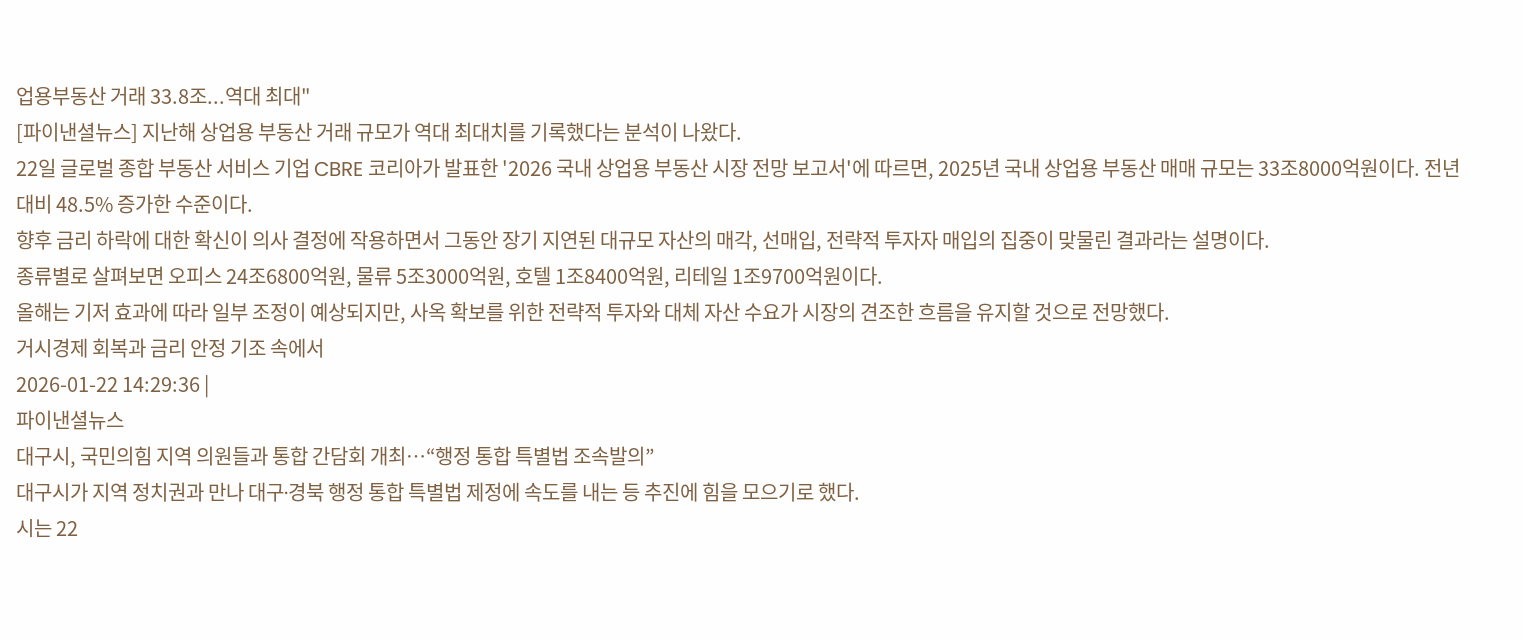업용부동산 거래 33.8조...역대 최대"
[파이낸셜뉴스] 지난해 상업용 부동산 거래 규모가 역대 최대치를 기록했다는 분석이 나왔다.
22일 글로벌 종합 부동산 서비스 기업 CBRE 코리아가 발표한 '2026 국내 상업용 부동산 시장 전망 보고서'에 따르면, 2025년 국내 상업용 부동산 매매 규모는 33조8000억원이다. 전년 대비 48.5% 증가한 수준이다.
향후 금리 하락에 대한 확신이 의사 결정에 작용하면서 그동안 장기 지연된 대규모 자산의 매각, 선매입, 전략적 투자자 매입의 집중이 맞물린 결과라는 설명이다.
종류별로 살펴보면 오피스 24조6800억원, 물류 5조3000억원, 호텔 1조8400억원, 리테일 1조9700억원이다.
올해는 기저 효과에 따라 일부 조정이 예상되지만, 사옥 확보를 위한 전략적 투자와 대체 자산 수요가 시장의 견조한 흐름을 유지할 것으로 전망했다.
거시경제 회복과 금리 안정 기조 속에서
2026-01-22 14:29:36 |
파이낸셜뉴스
대구시, 국민의힘 지역 의원들과 통합 간담회 개최…“행정 통합 특별법 조속발의”
대구시가 지역 정치권과 만나 대구∙경북 행정 통합 특별법 제정에 속도를 내는 등 추진에 힘을 모으기로 했다.
시는 22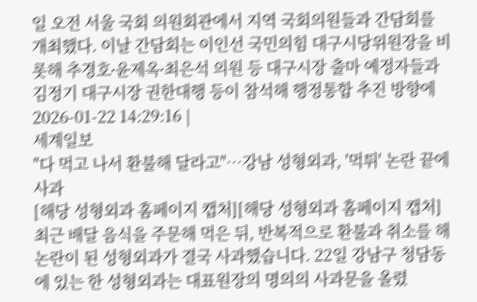일 오전 서울 국회 의원회관에서 지역 국회의원들과 간담회를 개최했다. 이날 간담회는 이인선 국민의힘 대구시당위원장을 비롯해 추경호∙윤제옥∙최은석 의원 등 대구시장 출마 예정자들과 김정기 대구시장 권한대행 등이 참석해 행정통합 추진 방향에
2026-01-22 14:29:16 |
세계일보
"다 먹고 나서 환불해 달라고"…강남 성형외과, '먹튀' 논란 끝에 사과
[해당 성형외과 홈페이지 캡처][해당 성형외과 홈페이지 캡처] 최근 배달 음식을 주문해 먹은 뒤, 반복적으로 환불과 취소를 해 논란이 된 성형외과가 결국 사과했습니다. 22일 강남구 청담동에 있는 한 성형외과는 대표원장의 명의의 사과문을 올렸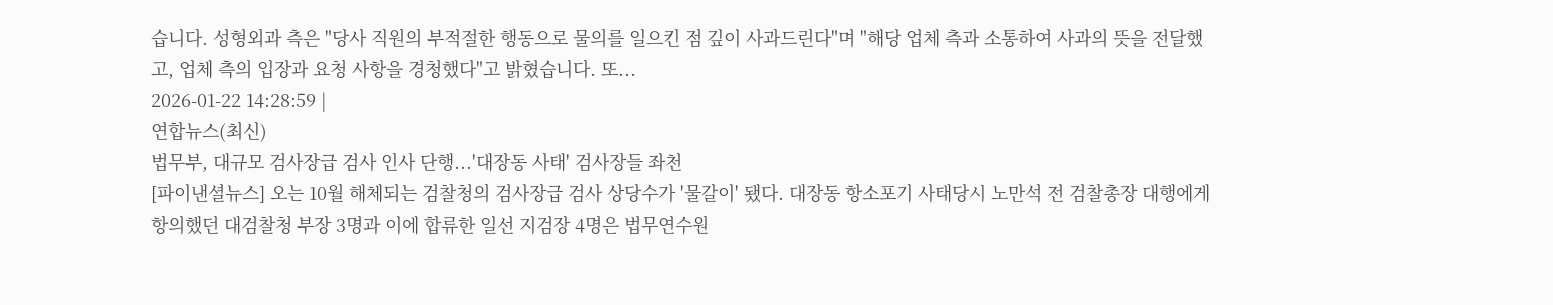습니다. 성형외과 측은 "당사 직원의 부적절한 행동으로 물의를 일으킨 점 깊이 사과드린다"며 "해당 업체 측과 소통하여 사과의 뜻을 전달했고, 업체 측의 입장과 요청 사항을 경청했다"고 밝혔습니다. 또...
2026-01-22 14:28:59 |
연합뉴스(최신)
법무부, 대규모 검사장급 검사 인사 단행...'대장동 사태' 검사장들 좌천
[파이낸셜뉴스] 오는 10월 해체되는 검찰청의 검사장급 검사 상당수가 '물갈이' 됐다. 대장동 항소포기 사태당시 노만석 전 검찰총장 대행에게 항의했던 대검찰청 부장 3명과 이에 합류한 일선 지검장 4명은 법무연수원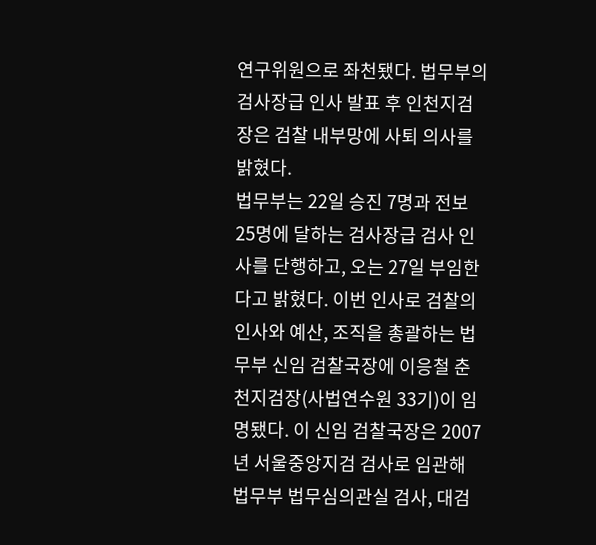연구위원으로 좌천됐다. 법무부의 검사장급 인사 발표 후 인천지검장은 검찰 내부망에 사퇴 의사를 밝혔다.
법무부는 22일 승진 7명과 전보 25명에 달하는 검사장급 검사 인사를 단행하고, 오는 27일 부임한다고 밝혔다. 이번 인사로 검찰의 인사와 예산, 조직을 총괄하는 법무부 신임 검찰국장에 이응철 춘천지검장(사법연수원 33기)이 임명됐다. 이 신임 검찰국장은 2007년 서울중앙지검 검사로 임관해 법무부 법무심의관실 검사, 대검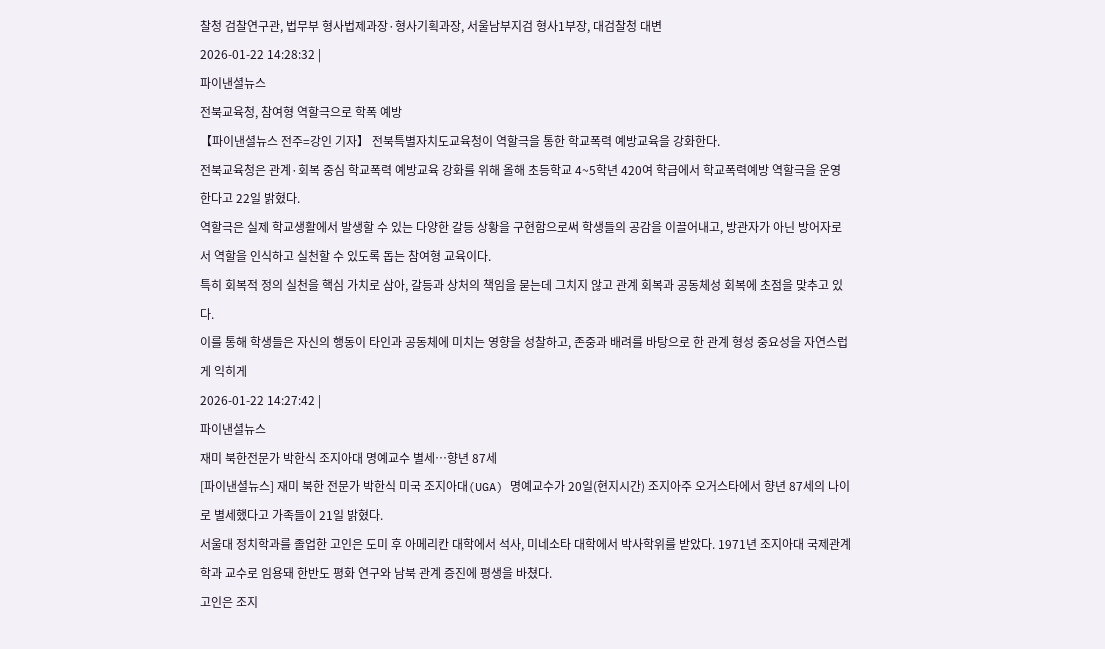찰청 검찰연구관, 법무부 형사법제과장·형사기획과장, 서울남부지검 형사1부장, 대검찰청 대변
2026-01-22 14:28:32 |
파이낸셜뉴스
전북교육청, 참여형 역할극으로 학폭 예방
【파이낸셜뉴스 전주=강인 기자】 전북특별자치도교육청이 역할극을 통한 학교폭력 예방교육을 강화한다.
전북교육청은 관계·회복 중심 학교폭력 예방교육 강화를 위해 올해 초등학교 4~5학년 420여 학급에서 학교폭력예방 역할극을 운영한다고 22일 밝혔다.
역할극은 실제 학교생활에서 발생할 수 있는 다양한 갈등 상황을 구현함으로써 학생들의 공감을 이끌어내고, 방관자가 아닌 방어자로서 역할을 인식하고 실천할 수 있도록 돕는 참여형 교육이다.
특히 회복적 정의 실천을 핵심 가치로 삼아, 갈등과 상처의 책임을 묻는데 그치지 않고 관계 회복과 공동체성 회복에 초점을 맞추고 있다.
이를 통해 학생들은 자신의 행동이 타인과 공동체에 미치는 영향을 성찰하고, 존중과 배려를 바탕으로 한 관계 형성 중요성을 자연스럽게 익히게
2026-01-22 14:27:42 |
파이낸셜뉴스
재미 북한전문가 박한식 조지아대 명예교수 별세…향년 87세
[파이낸셜뉴스] 재미 북한 전문가 박한식 미국 조지아대(UGA) 명예교수가 20일(현지시간) 조지아주 오거스타에서 향년 87세의 나이로 별세했다고 가족들이 21일 밝혔다.
서울대 정치학과를 졸업한 고인은 도미 후 아메리칸 대학에서 석사, 미네소타 대학에서 박사학위를 받았다. 1971년 조지아대 국제관계학과 교수로 임용돼 한반도 평화 연구와 남북 관계 증진에 평생을 바쳤다.
고인은 조지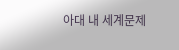아대 내 세계문제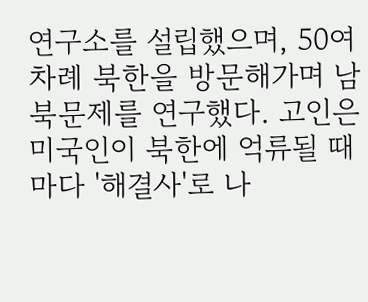연구소를 설립했으며, 50여차례 북한을 방문해가며 남북문제를 연구했다. 고인은 미국인이 북한에 억류될 때마다 '해결사'로 나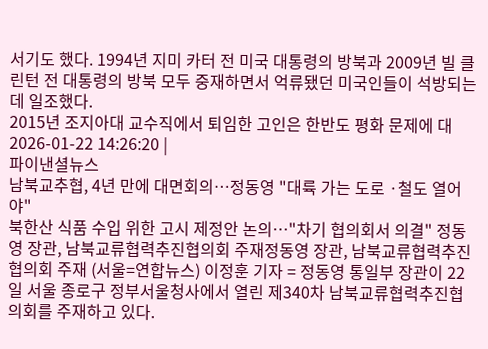서기도 했다. 1994년 지미 카터 전 미국 대통령의 방북과 2009년 빌 클린턴 전 대통령의 방북 모두 중재하면서 억류됐던 미국인들이 석방되는 데 일조했다.
2015년 조지아대 교수직에서 퇴임한 고인은 한반도 평화 문제에 대
2026-01-22 14:26:20 |
파이낸셜뉴스
남북교추협, 4년 만에 대면회의…정동영 "대륙 가는 도로 ·철도 열어야"
북한산 식품 수입 위한 고시 제정안 논의…"차기 협의회서 의결" 정동영 장관, 남북교류협력추진협의회 주재정동영 장관, 남북교류협력추진협의회 주재 (서울=연합뉴스) 이정훈 기자 = 정동영 통일부 장관이 22일 서울 종로구 정부서울청사에서 열린 제340차 남북교류협력추진협의회를 주재하고 있다.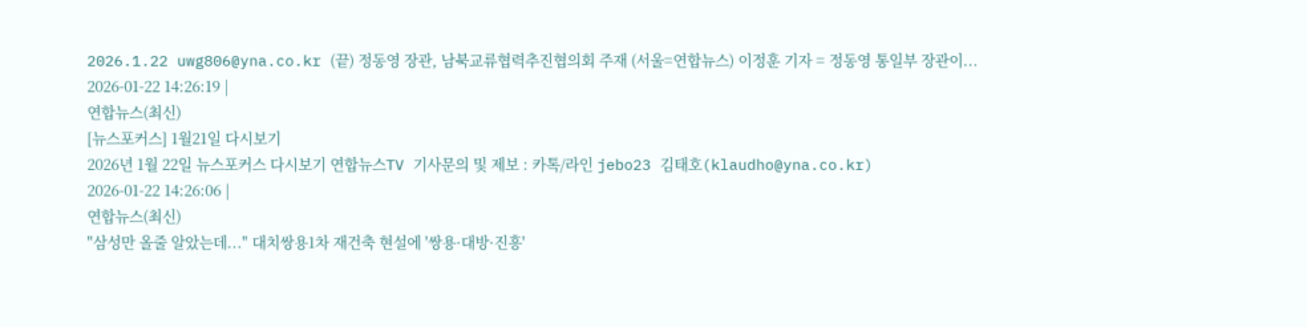2026.1.22 uwg806@yna.co.kr (끝) 정동영 장관, 남북교류협력추진협의회 주재 (서울=연합뉴스) 이정훈 기자 = 정동영 통일부 장관이...
2026-01-22 14:26:19 |
연합뉴스(최신)
[뉴스포커스] 1월21일 다시보기
2026년 1월 22일 뉴스포커스 다시보기 연합뉴스TV 기사문의 및 제보 : 카톡/라인 jebo23 김태호(klaudho@yna.co.kr)
2026-01-22 14:26:06 |
연합뉴스(최신)
"삼성만 올줄 알았는데..." 대치쌍용1차 재건축 현설에 '쌍용·대방·진흥'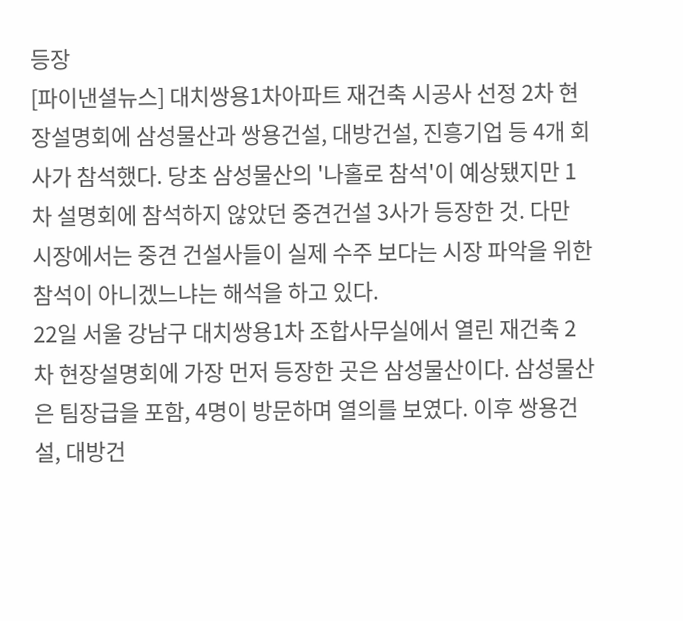등장
[파이낸셜뉴스] 대치쌍용1차아파트 재건축 시공사 선정 2차 현장설명회에 삼성물산과 쌍용건설, 대방건설, 진흥기업 등 4개 회사가 참석했다. 당초 삼성물산의 '나홀로 참석'이 예상됐지만 1차 설명회에 참석하지 않았던 중견건설 3사가 등장한 것. 다만 시장에서는 중견 건설사들이 실제 수주 보다는 시장 파악을 위한 참석이 아니겠느냐는 해석을 하고 있다.
22일 서울 강남구 대치쌍용1차 조합사무실에서 열린 재건축 2차 현장설명회에 가장 먼저 등장한 곳은 삼성물산이다. 삼성물산은 팀장급을 포함, 4명이 방문하며 열의를 보였다. 이후 쌍용건설, 대방건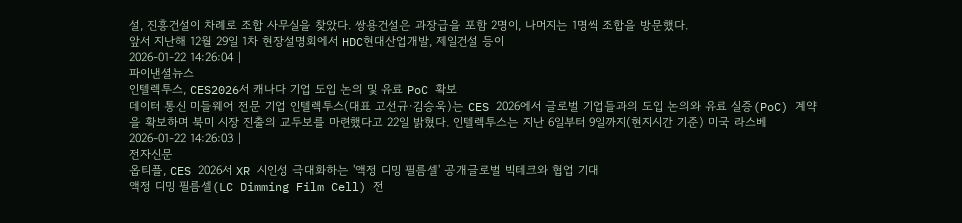설, 진흥건설이 차례로 조합 사무실을 찾았다. 쌍용건설은 과장급을 포함 2명이, 나머지는 1명씩 조합을 방문했다.
앞서 지난해 12월 29일 1차 현장설명회에서 HDC현대산업개발, 제일건설 등이
2026-01-22 14:26:04 |
파이낸셜뉴스
인텔렉투스, CES2026서 캐나다 기업 도입 논의 및 유료 PoC 확보
데이터 통신 미들웨어 전문 기업 인텔렉투스(대표 고선규·김승욱)는 CES 2026에서 글로벌 기업들과의 도입 논의와 유료 실증(PoC) 계약을 확보하며 북미 시장 진출의 교두보를 마련했다고 22일 밝혔다. 인텔렉투스는 지난 6일부터 9일까지(현지시간 기준) 미국 라스베
2026-01-22 14:26:03 |
전자신문
옵티플, CES 2026서 XR 시인성 극대화하는 '액정 디밍 필름셀' 공개글로벌 빅테크와 협업 기대
액정 디밍 필름셀(LC Dimming Film Cell) 전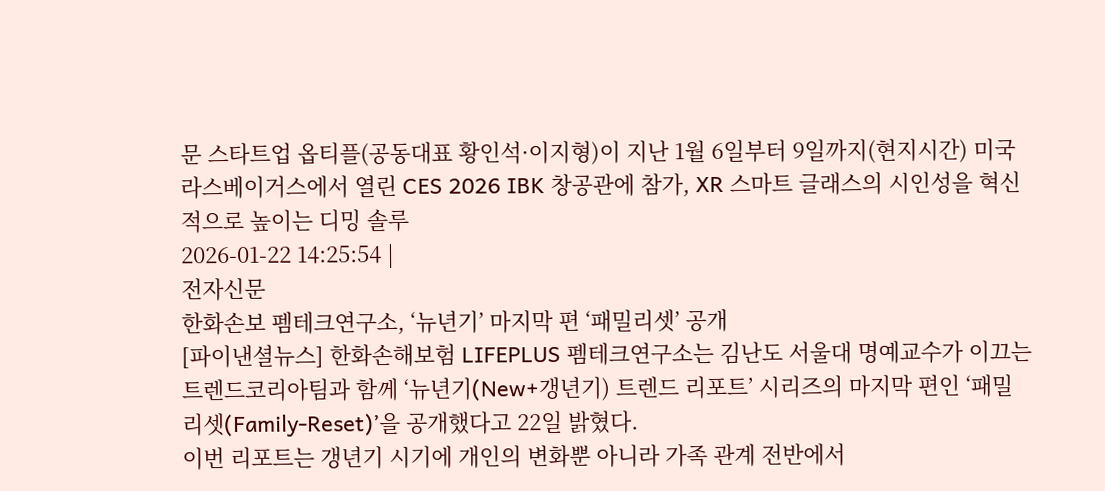문 스타트업 옵티플(공동대표 황인석·이지형)이 지난 1월 6일부터 9일까지(현지시간) 미국 라스베이거스에서 열린 CES 2026 IBK 창공관에 참가, XR 스마트 글래스의 시인성을 혁신적으로 높이는 디밍 솔루
2026-01-22 14:25:54 |
전자신문
한화손보 펨테크연구소, ‘뉴년기’ 마지막 편 ‘패밀리셋’ 공개
[파이낸셜뉴스] 한화손해보험 LIFEPLUS 펨테크연구소는 김난도 서울대 명예교수가 이끄는 트렌드코리아팀과 함께 ‘뉴년기(New+갱년기) 트렌드 리포트’ 시리즈의 마지막 편인 ‘패밀리셋(Family-Reset)’을 공개했다고 22일 밝혔다.
이번 리포트는 갱년기 시기에 개인의 변화뿐 아니라 가족 관계 전반에서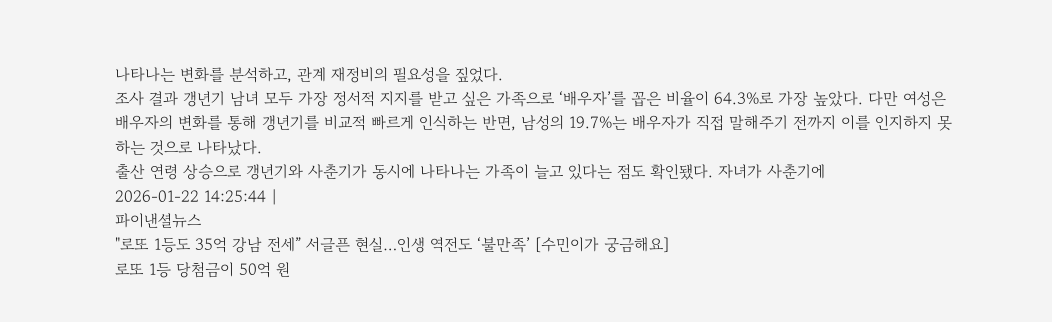나타나는 변화를 분석하고, 관계 재정비의 필요성을 짚었다.
조사 결과 갱년기 남녀 모두 가장 정서적 지지를 받고 싶은 가족으로 ‘배우자’를 꼽은 비율이 64.3%로 가장 높았다. 다만 여성은 배우자의 변화를 통해 갱년기를 비교적 빠르게 인식하는 반면, 남성의 19.7%는 배우자가 직접 말해주기 전까지 이를 인지하지 못하는 것으로 나타났다.
출산 연령 상승으로 갱년기와 사춘기가 동시에 나타나는 가족이 늘고 있다는 점도 확인됐다. 자녀가 사춘기에
2026-01-22 14:25:44 |
파이낸셜뉴스
"로또 1등도 35억 강남 전세” 서글픈 현실…인생 역전도 ‘불만족’ [수민이가 궁금해요]
로또 1등 당첨금이 50억 원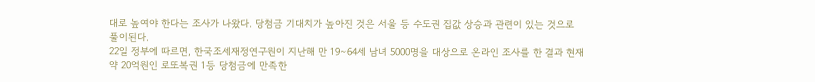대로 높여야 한다는 조사가 나왔다. 당첨금 기대치가 높아진 것은 서울 등 수도권 집값 상승과 관련이 있는 것으로 풀이된다.
22일 정부에 따르면, 한국조세재정연구원이 지난해 만 19∼64세 남녀 5000명을 대상으로 온라인 조사를 한 결과 현재 약 20억원인 로또복권 1등 당첨금에 만족한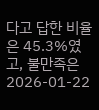다고 답한 비율은 45.3%였고, 불만족은
2026-01-22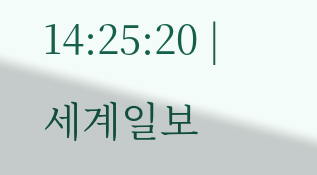14:25:20 |
세계일보